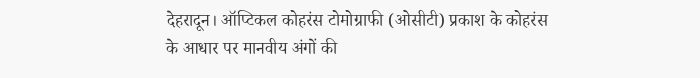देहरादून। ऑप्टिकल कोहरंस टोमोग्राफी (ओसीटी) प्रकाश के कोहरंस के आधार पर मानवीय अंगों की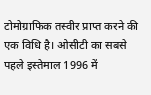टोमोग्राफिक तस्वीर प्राप्त करने की एक विधि है। ओसीटी का सबसे पहले इस्तेमाल 1996 में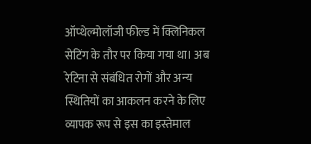ऑप्थेल्मोलॉजी फील्ड में क्लिनिकल सेटिंग के तौर पर किया गया था। अब रेटिना से संबंधित रोगों और अन्य स्थितियों का आकलन करने के लिए व्यापक रूप से इस का इस्तेमाल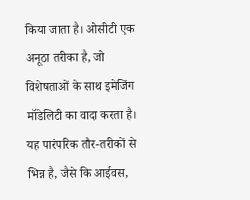किया जाता है। ओसीटी एक अनूठा तरीका है, जो विशेषताओं के साथ इमेजिंग मॉडेलिटी का वादा करता है। यह पारंपरिक तौर-तरीकों से भिन्न है, जैसे कि आईवस,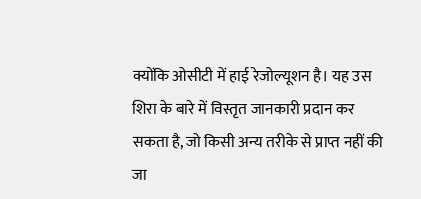क्योंकि ओसीटी में हाई रेजोल्यूशन है। यह उस शिरा के बारे में विस्तृत जानकारी प्रदान कर सकता है, जो किसी अन्य तरीके से प्राप्त नहीं की जा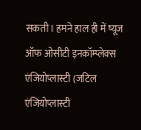सकती। हमने हाल ही में ष्यूज ऑफ ओसीटी इनकॉम्प्लेक्स एंजियोप्लास्टी (जटिल एंजियोप्लास्टी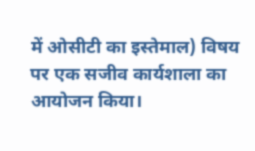में ओसीटी का इस्तेमाल) विषय पर एक सजीव कार्यशाला का आयोजन किया।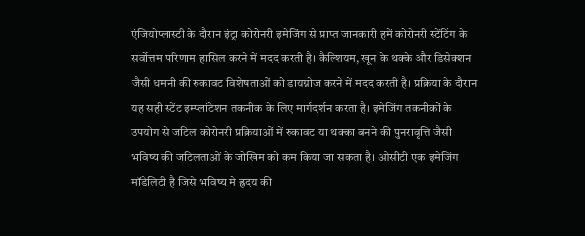एंजियोप्लास्टी के दौरान इंट्रा कोरोनरी इमेजिंग से प्राप्त जानकारी हमें कोरोनरी स्टेंटिंग के सर्वोत्तम परिणाम हासिल करने में मदद करती है। कैल्शियम, खून के थक्के और डिसेक्शन जैसी धमनी की रुकावट विशेषताओं को डायग्नोज करने में मदद करती है। प्रक्रिया के दौरान यह सही स्टेंट इम्प्लांटेशन तकनीक के लिए मार्गदर्शन करता है। इमेजिंग तकनीकों के उपयोग से जटिल कोरोनरी प्रक्रियाओं में रुकावट या थक्का बनने की पुनरावृत्ति जैसी भविष्य की जटिलताओं के जोखिम को कम किया जा सकता है। ओसीटी एक इमेजिंग मॉडेलिटी है जिसे भविष्य मे ह्रदय की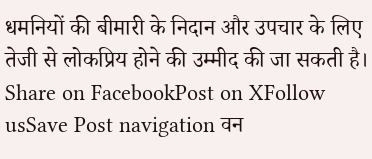धमनियों की बीमारी के निदान और उपचार के लिए तेजी से लोकप्रिय होने की उम्मीद की जा सकती है। Share on FacebookPost on XFollow usSave Post navigation वन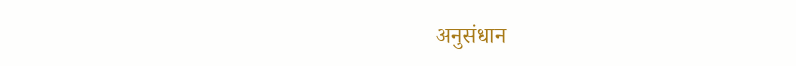अनुसंधान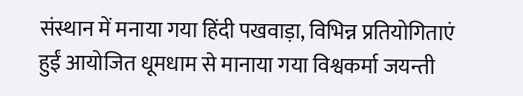संस्थान में मनाया गया हिंदी पखवाड़ा, विभिन्न प्रतियोगिताएं हुईं आयोजित धूमधाम से मानाया गया विश्वकर्मा जयन्ती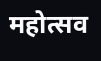महोत्सव